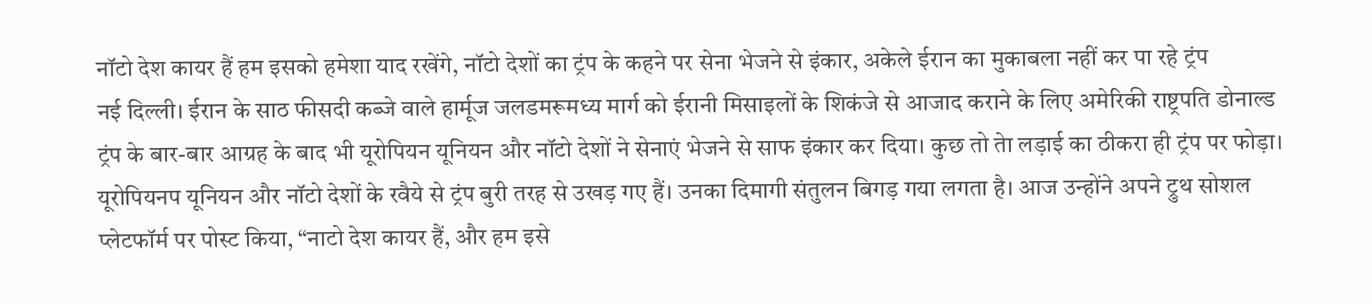नॉटो देश कायर हैं हम इसको हमेशा याद रखेंगे, नॉटो देशों का ट्रंप के कहने पर सेना भेजने से इंकार, अकेले ईरान का मुकाबला नहीं कर पा रहे ट्रंप
नई दिल्ली। ईरान के साठ फीसदी कब्जे वाले हार्मूज जलडमरूमध्य मार्ग को ईरानी मिसाइलों के शिकंजे से आजाद कराने के लिए अमेरिकी राष्ट्रपति डोनाल्ड ट्रंप के बार-बार आग्रह के बाद भी यूरोपियन यूनियन और नॉटो देशों ने सेनाएं भेजने से साफ इंकार कर दिया। कुछ तो तेा लड़ाई का ठीकरा ही ट्रंप पर फोड़ा। यूरोपियनप यूनियन और नॉटो देशों के रवैये से ट्रंप बुरी तरह से उखड़ गए हैं। उनका दिमागी संतुलन बिगड़ गया लगता है। आज उन्होंने अपने ट्रुथ सोशल प्लेटफॉर्म पर पोस्ट किया, “नाटो देश कायर हैं, और हम इसे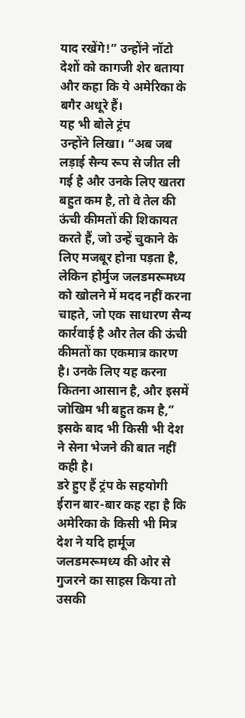याद रखेंगे!” उन्होंने नॉटो देशों को कागजी शेर बताया और कहा कि ये अमेरिका के बगैर अधूरे हैं।
यह भी बोले ट्रंप
उन्होंने लिखा। “अब जब लड़ाई सैन्य रूप से जीत ली गई है और उनके लिए खतरा बहुत कम है, तो वे तेल की ऊंची कीमतों की शिकायत करते हैं, जो उन्हें चुकाने के लिए मजबूर होना पड़ता है, लेकिन होर्मुज जलडमरूमध्य को खोलने में मदद नहीं करना चाहते, जो एक साधारण सैन्य कार्रवाई है और तेल की ऊंची कीमतों का एकमात्र कारण है। उनके लिए यह करना कितना आसान है, और इसमें जोखिम भी बहुत कम है,” इसके बाद भी किसी भी देश ने सेना भेजने की बात नहीं कही है।
डरे हुए हैं ट्रंप के सहयोगी
ईरान बार-बार कह रहा है कि अमेरिका के किसी भी मित्र देश ने यदि हार्मूज जलडमरूमध्य की ओर से गुजरने का साहस किया तो उसकी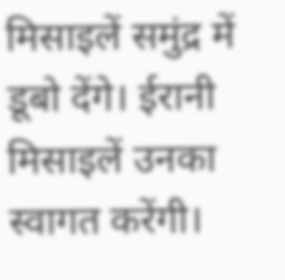मिसाइलें समुंद्र में डूबो देंगे। ईरानी मिसाइलें उनका स्वागत करेंगी।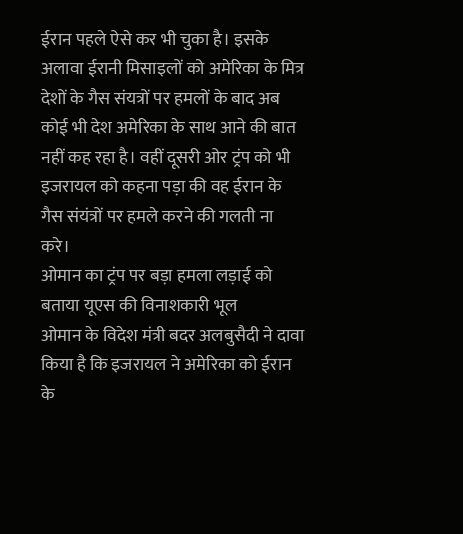ईरान पहले ऐसे कर भी चुका है। इसके अलावा ईरानी मिसाइलों को अमेरिका के मित्र देशों के गैस संयत्रों पर हमलों के बाद अब कोई भी देश अमेरिका के साथ आने की बात नहीं कह रहा है। वहीं दूसरी ओर ट्रंप को भी इजरायल को कहना पड़ा की वह ईरान के गैस संयंत्रों पर हमले करने की गलती ना करे।
ओमान का ट्रंप पर बड़ा हमला लड़ाई को बताया यूएस की विनाशकारी भूल
ओमान के विदेश मंत्री बदर अलबुसैदी ने दावा किया है कि इजरायल ने अमेरिका को ईरान के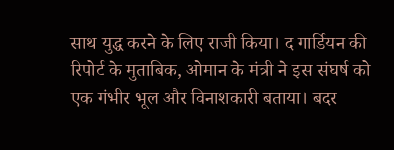साथ युद्ध करने के लिए राजी किया। द गार्डियन की रिपोर्ट के मुताबिक, ओमान के मंत्री ने इस संघर्ष को एक गंभीर भूल और विनाशकारी बताया। बदर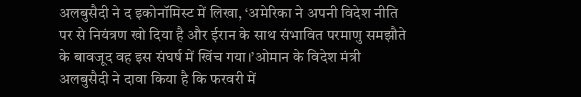अलबुसैदी ने द इकोनॉमिस्ट में लिखा, ‘अमेरिका ने अपनी विदेश नीति पर से नियंत्रण खो दिया है और ईरान के साथ संभावित परमाणु समझौते के बावजूद वह इस संघर्ष में खिंच गया।’ओमान के विदेश मंत्री अलबुसैदी ने दावा किया है कि फरवरी में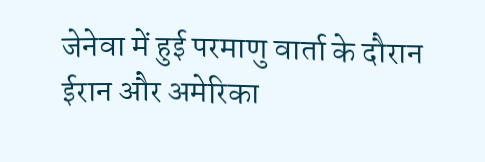जेनेवा में हुई परमाणु वार्ता के दौरान ईरान और अमेरिका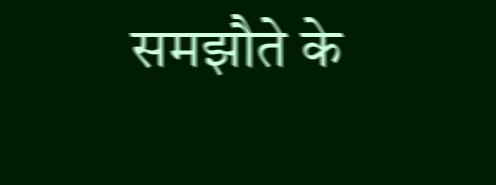समझौते के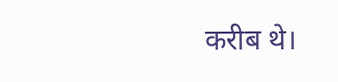करीब थे।